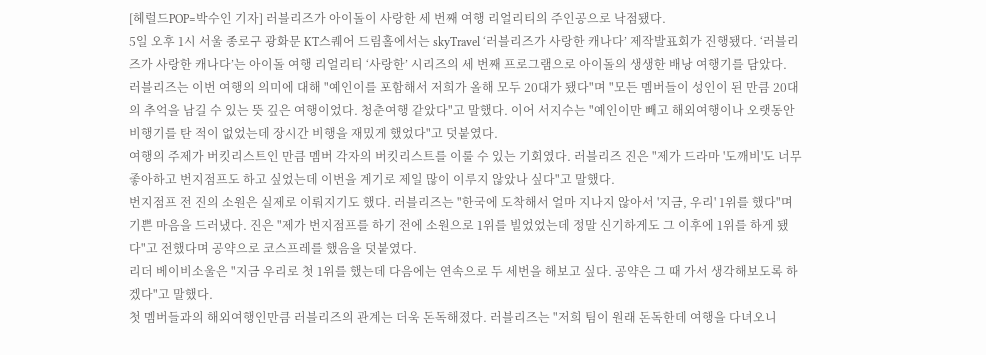[헤럴드POP=박수인 기자] 러블리즈가 아이돌이 사랑한 세 번째 여행 리얼리티의 주인공으로 낙점됐다.
5일 오후 1시 서울 종로구 광화문 KT스퀘어 드림홀에서는 skyTravel ‘러블리즈가 사랑한 캐나다’ 제작발표회가 진행됐다. ‘러블리즈가 사랑한 캐나다’는 아이돌 여행 리얼리티 ‘사랑한’ 시리즈의 세 번째 프로그램으로 아이돌의 생생한 배낭 여행기를 담았다.
러블리즈는 이번 여행의 의미에 대해 "예인이를 포함해서 저희가 올해 모두 20대가 됐다"며 "모든 멤버들이 성인이 된 만큼 20대의 추억을 남길 수 있는 뜻 깊은 여행이었다. 청춘여행 같았다"고 말했다. 이어 서지수는 "예인이만 빼고 해외여행이나 오랫동안 비행기를 탄 적이 없었는데 장시간 비행을 재밌게 했었다"고 덧붙였다.
여행의 주제가 버킷리스트인 만큼 멤버 각자의 버킷리스트를 이룰 수 있는 기회였다. 러블리즈 진은 "제가 드라마 '도깨비'도 너무 좋아하고 번지점프도 하고 싶었는데 이번을 계기로 제일 많이 이루지 않았나 싶다"고 말했다.
번지점프 전 진의 소원은 실제로 이뤄지기도 했다. 러블리즈는 "한국에 도착해서 얼마 지나지 않아서 '지금, 우리' 1위를 했다"며 기쁜 마음을 드러냈다. 진은 "제가 번지점프를 하기 전에 소원으로 1위를 빌었었는데 정말 신기하게도 그 이후에 1위를 하게 됐다"고 전했다며 공약으로 코스프레를 했음을 덧붙였다.
리더 베이비소울은 "지금 우리로 첫 1위를 했는데 다음에는 연속으로 두 세번을 해보고 싶다. 공약은 그 때 가서 생각해보도록 하겠다"고 말했다.
첫 멤버들과의 해외여행인만큼 러블리즈의 관계는 더욱 돈독해졌다. 러블리즈는 "저희 팀이 원래 돈독한데 여행을 다녀오니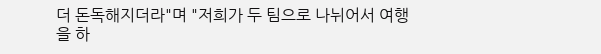더 돈독해지더라"며 "저희가 두 팀으로 나뉘어서 여행을 하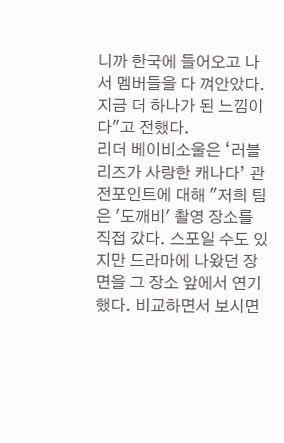니까 한국에 들어오고 나서 멤버들을 다 껴안았다. 지금 더 하나가 된 느낌이다"고 전했다.
리더 베이비소울은 ‘러블리즈가 사랑한 캐나다’ 관전포인트에 대해 "저희 팀은 '도깨비' 촬영 장소를 직접 갔다. 스포일 수도 있지만 드라마에 나왔던 장면을 그 장소 앞에서 연기했다. 비교하면서 보시면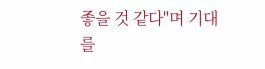좋을 것 같다"며 기대를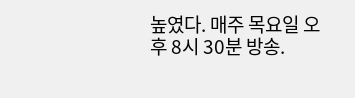높였다. 매주 목요일 오후 8시 30분 방송.